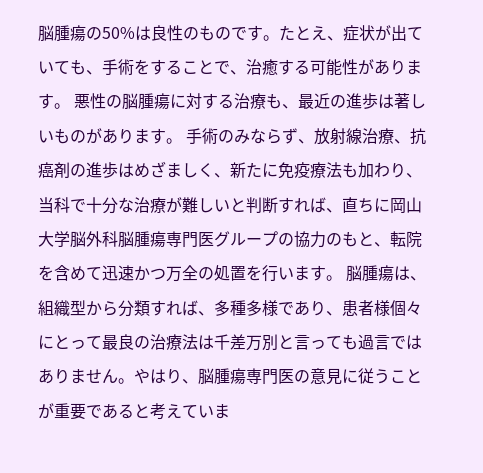脳腫瘍の50%は良性のものです。たとえ、症状が出ていても、手術をすることで、治癒する可能性があります。 悪性の脳腫瘍に対する治療も、最近の進歩は著しいものがあります。 手術のみならず、放射線治療、抗癌剤の進歩はめざましく、新たに免疫療法も加わり、当科で十分な治療が難しいと判断すれば、直ちに岡山大学脳外科脳腫瘍専門医グループの協力のもと、転院を含めて迅速かつ万全の処置を行います。 脳腫瘍は、組織型から分類すれば、多種多様であり、患者様個々にとって最良の治療法は千差万別と言っても過言ではありません。やはり、脳腫瘍専門医の意見に従うことが重要であると考えていま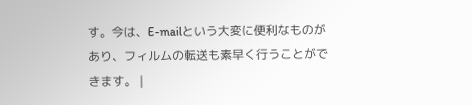す。今は、E-mailという大変に便利なものがあり、フィルムの転送も素早く行うことができます。 |